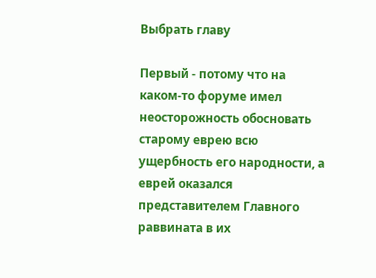Выбрать главу

Первый - потому что на каком-то форуме имел неосторожность обосновать старому еврею всю ущербность его народности, а еврей оказался представителем Главного раввината в их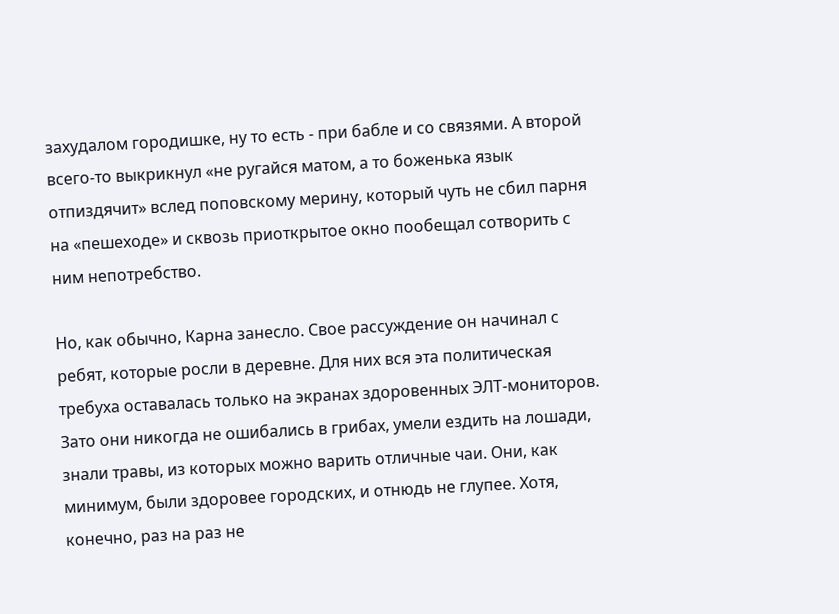захудалом городишке, ну то есть - при бабле и со связями. А второй всего-то выкрикнул «не ругайся матом, а то боженька язык отпиздячит» вслед поповскому мерину, который чуть не сбил парня на «пешеходе» и сквозь приоткрытое окно пообещал сотворить с ним непотребство.

Но, как обычно, Карна занесло. Свое рассуждение он начинал с ребят, которые росли в деревне. Для них вся эта политическая требуха оставалась только на экранах здоровенных ЭЛТ-мониторов. Зато они никогда не ошибались в грибах, умели ездить на лошади, знали травы, из которых можно варить отличные чаи. Они, как минимум, были здоровее городских, и отнюдь не глупее. Хотя, конечно, раз на раз не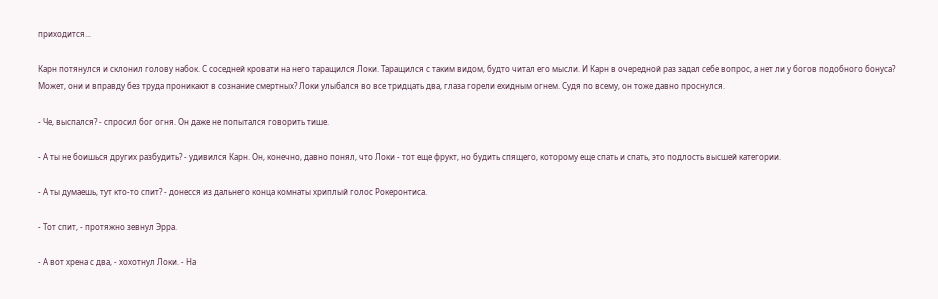приходится...

Карн потянулся и склонил голову набок. С соседней кровати на него таращился Локи. Таращился с таким видом, будто читал его мысли. И Карн в очередной раз задал себе вопрос, а нет ли у богов подобного бонуса? Может, они и вправду без труда проникают в сознание смертных? Локи улыбался во все тридцать два, глаза горели ехидным огнем. Судя по всему, он тоже давно проснулся.

- Че, выспался? - спросил бог огня. Он даже не попытался говорить тише.

- А ты не боишься других разбудить? - удивился Карн. Он, конечно, давно понял, что Локи - тот еще фрукт, но будить спящего, которому еще спать и спать, это подлость высшей категории.

- А ты думаешь, тут кто-то спит? - донесся из дальнего конца комнаты хриплый голос Рокеронтиса.

- Тот спит, - протяжно зевнул Эрра.

- А вот хрена с два, - хохотнул Локи. - На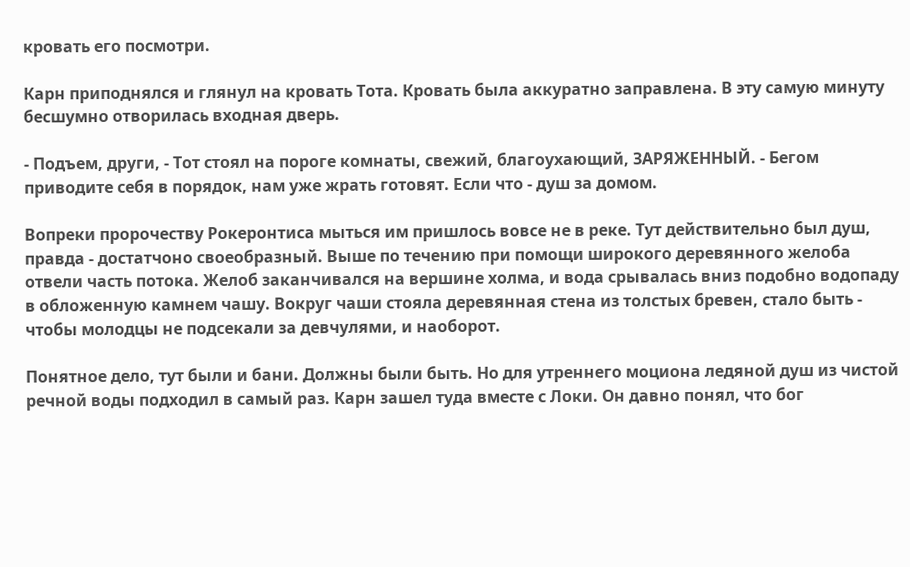кровать его посмотри.

Карн приподнялся и глянул на кровать Тота. Кровать была аккуратно заправлена. В эту самую минуту бесшумно отворилась входная дверь.

- Подъем, други, - Тот стоял на пороге комнаты, свежий, благоухающий, ЗАРЯЖЕННЫЙ. - Бегом приводите себя в порядок, нам уже жрать готовят. Если что - душ за домом.

Вопреки пророчеству Рокеронтиса мыться им пришлось вовсе не в реке. Тут действительно был душ, правда - достатчоно своеобразный. Выше по течению при помощи широкого деревянного желоба отвели часть потока. Желоб заканчивался на вершине холма, и вода срывалась вниз подобно водопаду в обложенную камнем чашу. Вокруг чаши стояла деревянная стена из толстых бревен, стало быть - чтобы молодцы не подсекали за девчулями, и наоборот.

Понятное дело, тут были и бани. Должны были быть. Но для утреннего моциона ледяной душ из чистой речной воды подходил в самый раз. Карн зашел туда вместе с Локи. Он давно понял, что бог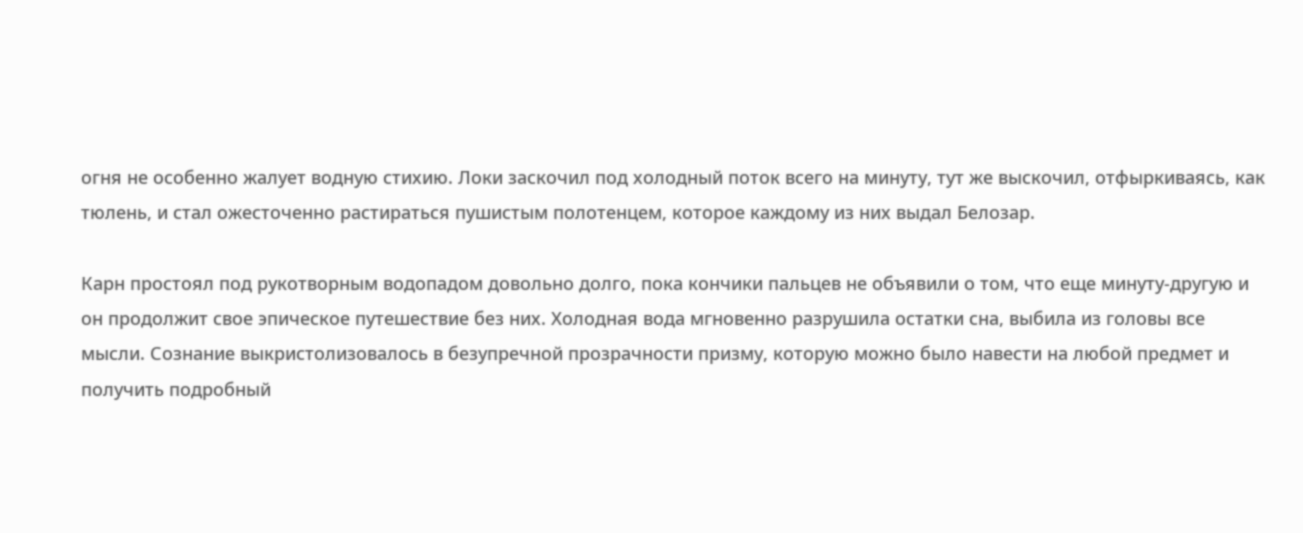огня не особенно жалует водную стихию. Локи заскочил под холодный поток всего на минуту, тут же выскочил, отфыркиваясь, как тюлень, и стал ожесточенно растираться пушистым полотенцем, которое каждому из них выдал Белозар.

Карн простоял под рукотворным водопадом довольно долго, пока кончики пальцев не объявили о том, что еще минуту-другую и он продолжит свое эпическое путешествие без них. Холодная вода мгновенно разрушила остатки сна, выбила из головы все мысли. Сознание выкристолизовалось в безупречной прозрачности призму, которую можно было навести на любой предмет и получить подробный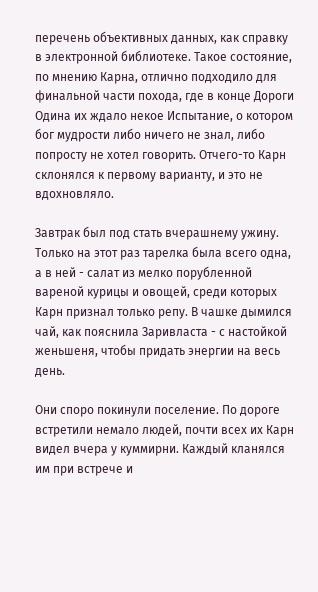перечень объективных данных, как справку в электронной библиотеке. Такое состояние, по мнению Карна, отлично подходило для финальной части похода, где в конце Дороги Одина их ждало некое Испытание, о котором бог мудрости либо ничего не знал, либо попросту не хотел говорить. Отчего-то Карн склонялся к первому варианту, и это не вдохновляло.

Завтрак был под стать вчерашнему ужину. Только на этот раз тарелка была всего одна, а в ней - салат из мелко порубленной вареной курицы и овощей, среди которых Карн признал только репу. В чашке дымился чай, как пояснила Заривласта - с настойкой женьшеня, чтобы придать энергии на весь день.

Они споро покинули поселение. По дороге встретили немало людей, почти всех их Карн видел вчера у куммирни. Каждый кланялся им при встрече и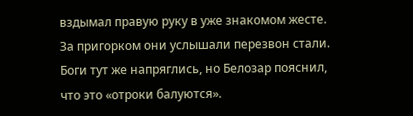вздымал правую руку в уже знакомом жесте. За пригорком они услышали перезвон стали. Боги тут же напряглись, но Белозар пояснил, что это «отроки балуются».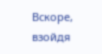Вскоре, взойдя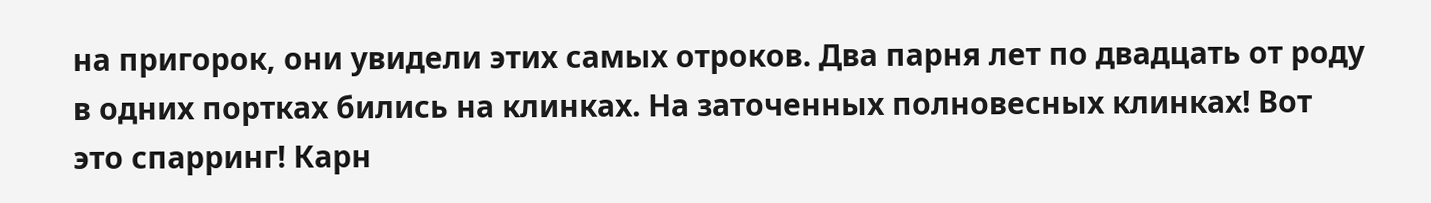на пригорок, они увидели этих самых отроков. Два парня лет по двадцать от роду в одних портках бились на клинках. На заточенных полновесных клинках! Вот это спарринг! Карн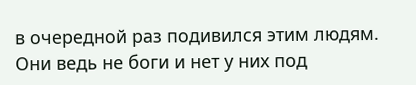в очередной раз подивился этим людям. Они ведь не боги и нет у них под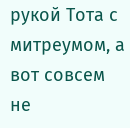рукой Тота с митреумом, а вот совсем не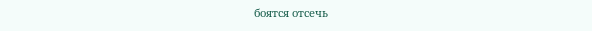боятся отсечь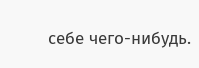себе чего-нибудь.